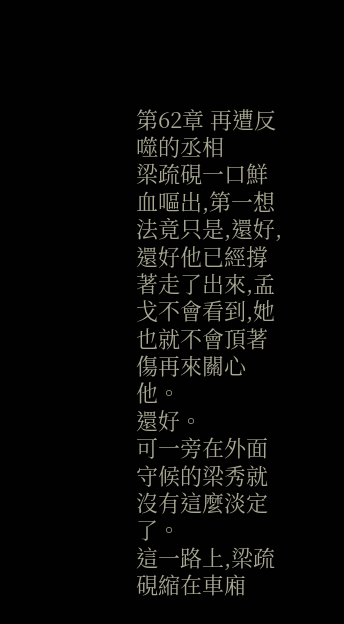第62章 再遭反噬的丞相
梁疏硯一口鮮血嘔出,第一想法竟只是,還好,還好他已經撐著走了出來,孟戈不會看到,她也就不會頂著傷再來關心他。
還好。
可一旁在外面守候的梁秀就沒有這麼淡定了。
這一路上,梁疏硯縮在車廂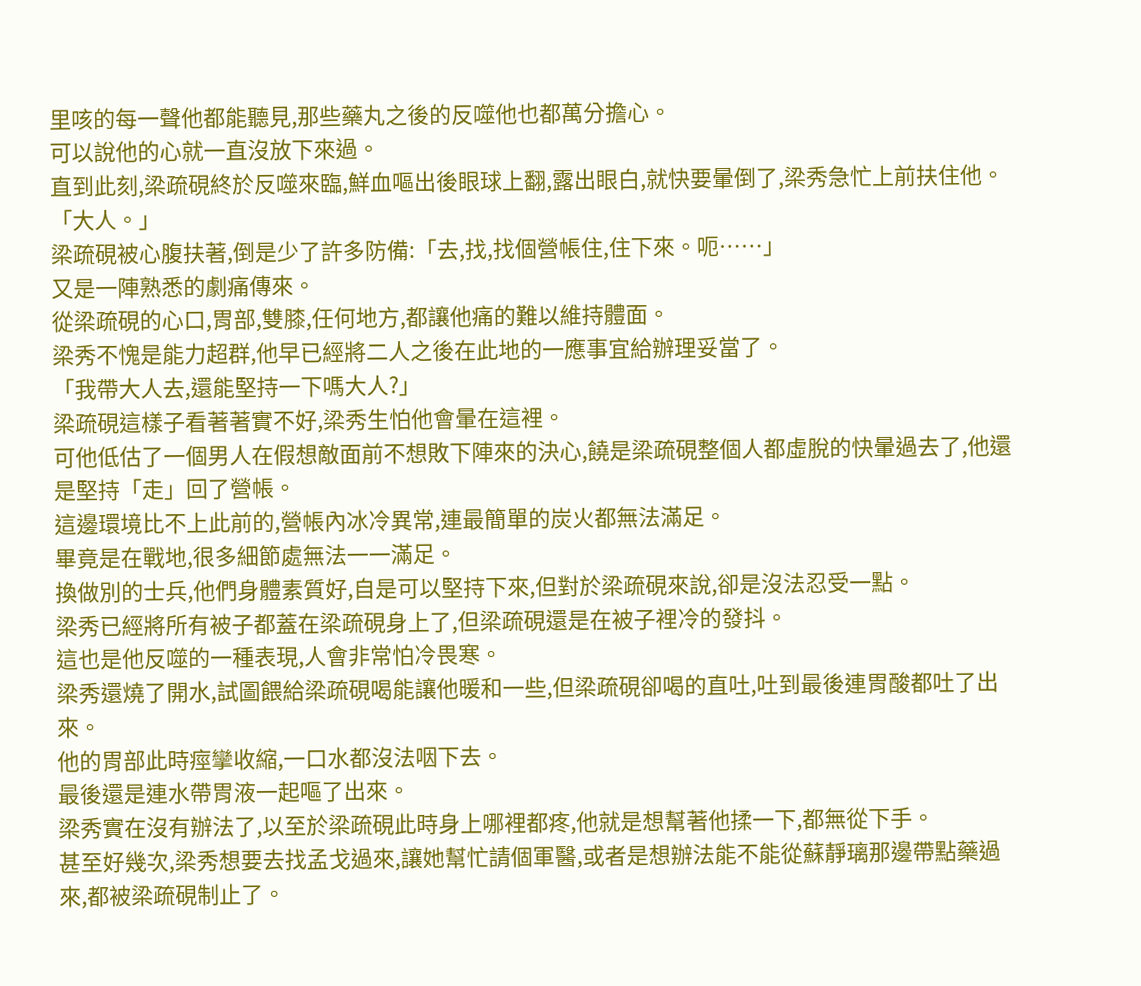里咳的每一聲他都能聽見,那些藥丸之後的反噬他也都萬分擔心。
可以說他的心就一直沒放下來過。
直到此刻,梁疏硯終於反噬來臨,鮮血嘔出後眼球上翻,露出眼白,就快要暈倒了,梁秀急忙上前扶住他。
「大人。」
梁疏硯被心腹扶著,倒是少了許多防備:「去,找,找個營帳住,住下來。呃……」
又是一陣熟悉的劇痛傳來。
從梁疏硯的心口,胃部,雙膝,任何地方,都讓他痛的難以維持體面。
梁秀不愧是能力超群,他早已經將二人之後在此地的一應事宜給辦理妥當了。
「我帶大人去,還能堅持一下嗎大人?」
梁疏硯這樣子看著著實不好,梁秀生怕他會暈在這裡。
可他低估了一個男人在假想敵面前不想敗下陣來的決心,饒是梁疏硯整個人都虛脫的快暈過去了,他還是堅持「走」回了營帳。
這邊環境比不上此前的,營帳內冰冷異常,連最簡單的炭火都無法滿足。
畢竟是在戰地,很多細節處無法一一滿足。
換做別的士兵,他們身體素質好,自是可以堅持下來,但對於梁疏硯來說,卻是沒法忍受一點。
梁秀已經將所有被子都蓋在梁疏硯身上了,但梁疏硯還是在被子裡冷的發抖。
這也是他反噬的一種表現,人會非常怕冷畏寒。
梁秀還燒了開水,試圖餵給梁疏硯喝能讓他暖和一些,但梁疏硯卻喝的直吐,吐到最後連胃酸都吐了出來。
他的胃部此時痙攣收縮,一口水都沒法咽下去。
最後還是連水帶胃液一起嘔了出來。
梁秀實在沒有辦法了,以至於梁疏硯此時身上哪裡都疼,他就是想幫著他揉一下,都無從下手。
甚至好幾次,梁秀想要去找孟戈過來,讓她幫忙請個軍醫,或者是想辦法能不能從蘇靜璃那邊帶點藥過來,都被梁疏硯制止了。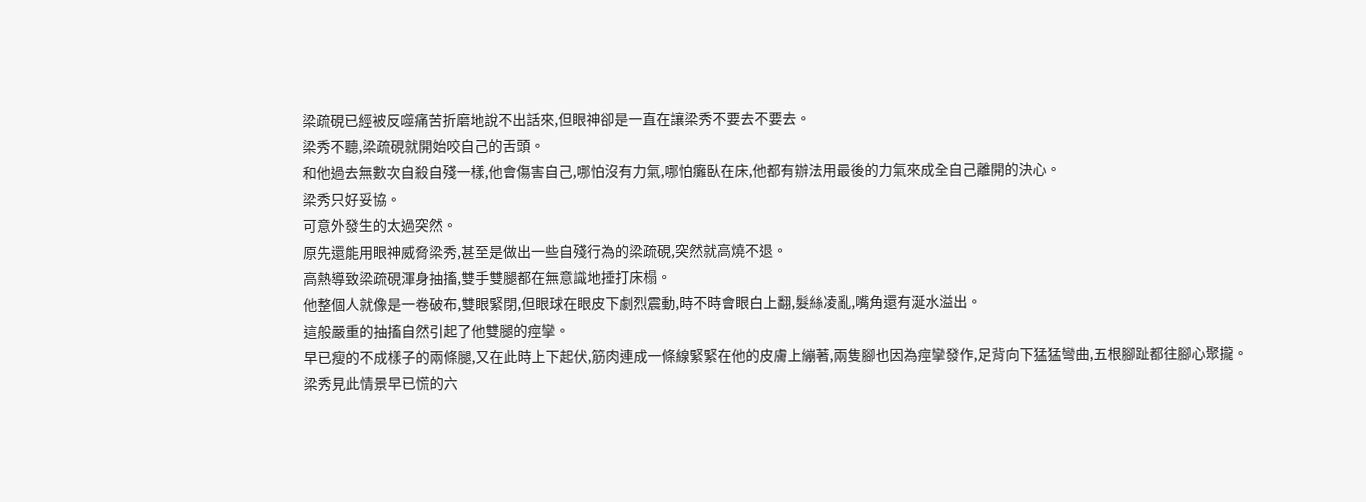梁疏硯已經被反噬痛苦折磨地說不出話來,但眼神卻是一直在讓梁秀不要去不要去。
梁秀不聽,梁疏硯就開始咬自己的舌頭。
和他過去無數次自殺自殘一樣,他會傷害自己,哪怕沒有力氣,哪怕癱臥在床,他都有辦法用最後的力氣來成全自己離開的決心。
梁秀只好妥協。
可意外發生的太過突然。
原先還能用眼神威脅梁秀,甚至是做出一些自殘行為的梁疏硯,突然就高燒不退。
高熱導致梁疏硯渾身抽搐,雙手雙腿都在無意識地捶打床榻。
他整個人就像是一卷破布,雙眼緊閉,但眼球在眼皮下劇烈震動,時不時會眼白上翻,髮絲凌亂,嘴角還有涎水溢出。
這般嚴重的抽搐自然引起了他雙腿的痙攣。
早已瘦的不成樣子的兩條腿,又在此時上下起伏,筋肉連成一條線緊緊在他的皮膚上繃著,兩隻腳也因為痙攣發作,足背向下猛猛彎曲,五根腳趾都往腳心聚攏。
梁秀見此情景早已慌的六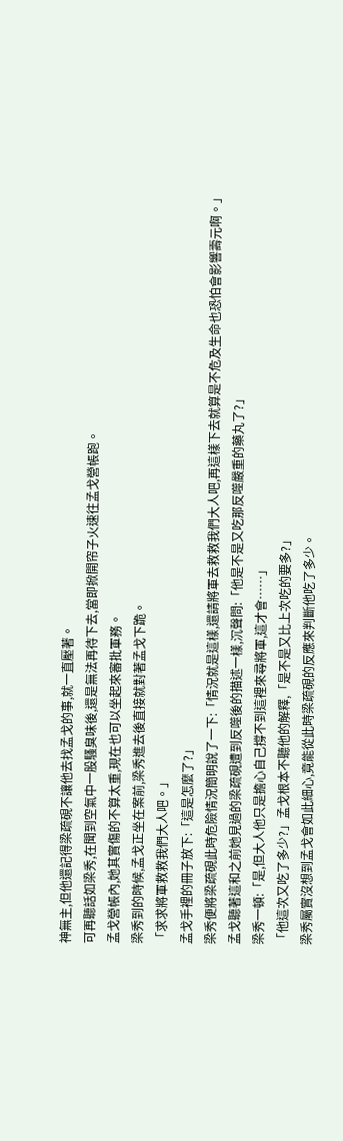神無主,但他還記得梁疏硯不讓他去找孟戈的事,就一直壓著。
可再聽話如梁秀,在聞到空氣中一股騷臭味後,還是無法再待下去,當即掀開帘子火速往孟戈營帳跑。
孟戈營帳內,她其實傷的不算太重,現在也可以坐起來審批軍務。
梁秀到的時候,孟戈正坐在案前,梁秀進去後直接就對著孟戈下跪。
「求求將軍救救我們大人吧。」
孟戈手裡的冊子放下:「這是怎麼了?」
梁秀便將梁疏硯此時危險情況簡明說了一下:「情況就是這樣,還請將軍去救救我們大人吧,再這樣下去就算是不危及生命也恐怕會影響壽元啊。」
孟戈聽著這和之前她見過的梁疏硯遭到反噬後的描述一樣,沉聲問:「他是不是又吃那反噬嚴重的藥丸了?」
梁秀一頓:「是,但大人他只是擔心自己撐不到這裡來尋將軍,這才會……」
「他這次又吃了多少?」孟戈根本不聽他的解釋,「是不是又比上次吃的要多?」
梁秀屬實沒想到孟戈會如此細心,竟能從此時梁疏硯的反應來判斷他吃了多少。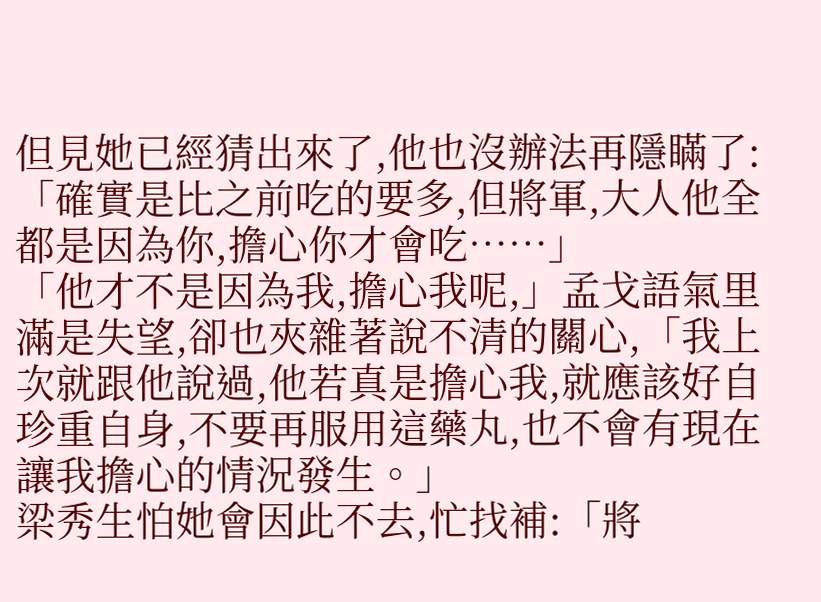但見她已經猜出來了,他也沒辦法再隱瞞了:「確實是比之前吃的要多,但將軍,大人他全都是因為你,擔心你才會吃……」
「他才不是因為我,擔心我呢,」孟戈語氣里滿是失望,卻也夾雜著說不清的關心,「我上次就跟他說過,他若真是擔心我,就應該好自珍重自身,不要再服用這藥丸,也不會有現在讓我擔心的情況發生。」
梁秀生怕她會因此不去,忙找補:「將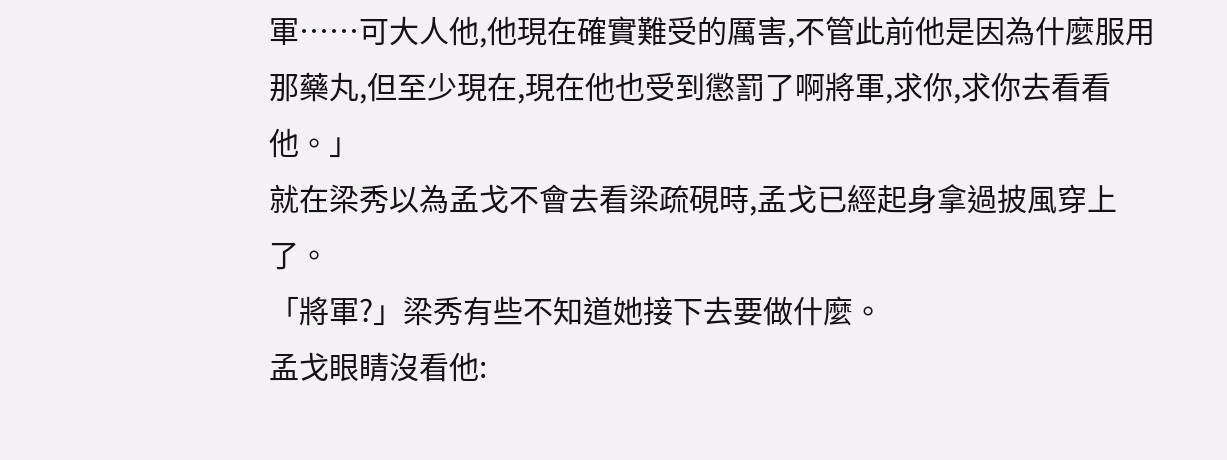軍……可大人他,他現在確實難受的厲害,不管此前他是因為什麼服用那藥丸,但至少現在,現在他也受到懲罰了啊將軍,求你,求你去看看他。」
就在梁秀以為孟戈不會去看梁疏硯時,孟戈已經起身拿過披風穿上了。
「將軍?」梁秀有些不知道她接下去要做什麼。
孟戈眼睛沒看他: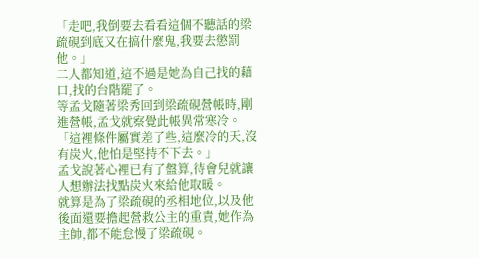「走吧,我倒要去看看這個不聽話的梁疏硯到底又在搞什麼鬼,我要去懲罰他。」
二人都知道,這不過是她為自己找的藉口,找的台階罷了。
等孟戈隨著梁秀回到梁疏硯營帳時,剛進營帳,孟戈就察覺此帳異常寒冷。
「這裡條件屬實差了些,這麼冷的天,沒有炭火,他怕是堅持不下去。」
孟戈說著心裡已有了盤算,待會兒就讓人想辦法找點炭火來給他取暖。
就算是為了梁疏硯的丞相地位,以及他後面還要擔起營救公主的重責,她作為主帥,都不能怠慢了梁疏硯。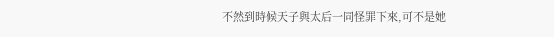不然到時候天子與太后一同怪罪下來,可不是她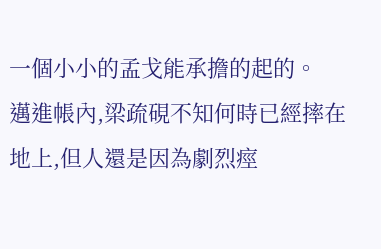一個小小的孟戈能承擔的起的。
邁進帳內,梁疏硯不知何時已經摔在地上,但人還是因為劇烈痙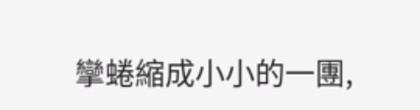攣蜷縮成小小的一團,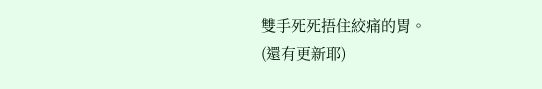雙手死死捂住絞痛的胃。
(還有更新耶)